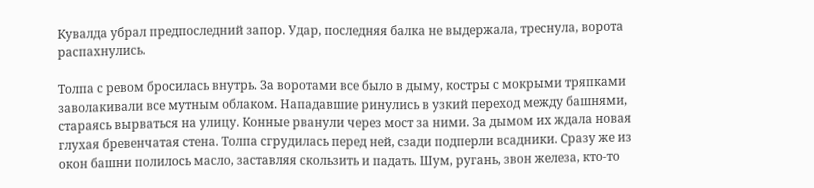Кувалда убрал предпоследний запор. Удар, последняя балка не выдержала, треснула, ворота распахнулись.

Толпа с ревом бросилась внутрь. За воротами все было в дыму, костры с мокрыми тряпками заволакивали все мутным облаком. Нападавшие ринулись в узкий переход между башнями, стараясь вырваться на улицу. Конные рванули через мост за ними. За дымом их ждала новая глухая бревенчатая стена. Толпа сгрудилась перед ней, сзади подперли всадники. Сразу же из окон башни полилось масло, заставляя скользить и падать. Шум, ругань, звон железа, кто-то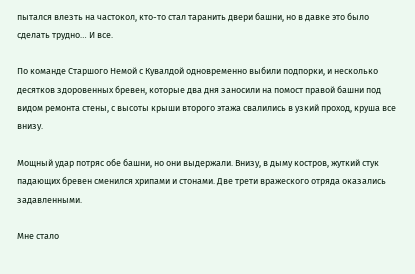пытался влезть на частокол, кто-то стал таранить двери башни, но в давке это было сделать трудно… И все.

По команде Старшого Немой с Кувалдой одновременно выбили подпорки, и несколько десятков здоровенных бревен, которые два дня заносили на помост правой башни под видом ремонта стены, с высоты крыши второго этажа свалились в узкий проход, круша все внизу.

Мощный удар потряс обе башни, но они выдержали. Внизу, в дыму костров, жуткий стук падающих бревен сменился хрипами и стонами. Две трети вражеского отряда оказались задавленными.

Мне стало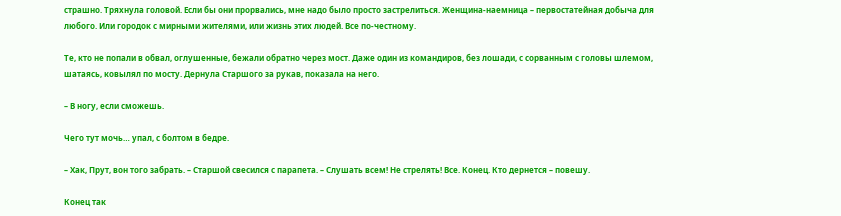страшно. Тряхнула головой. Если бы они прорвались, мне надо было просто застрелиться. Женщина-наемница – первостатейная добыча для любого. Или городок с мирными жителями, или жизнь этих людей. Все по-честному.

Те, кто не попали в обвал, оглушенные, бежали обратно через мост. Даже один из командиров, без лошади, с сорванным с головы шлемом, шатаясь, ковылял по мосту. Дернула Старшого за рукав, показала на него.

– В ногу, если сможешь.

Чего тут мочь… упал, с болтом в бедре.

– Хак, Прут, вон того забрать. – Старшой свесился с парапета. – Слушать всем! Не стрелять! Все. Конец. Кто дернется – повешу.

Конец так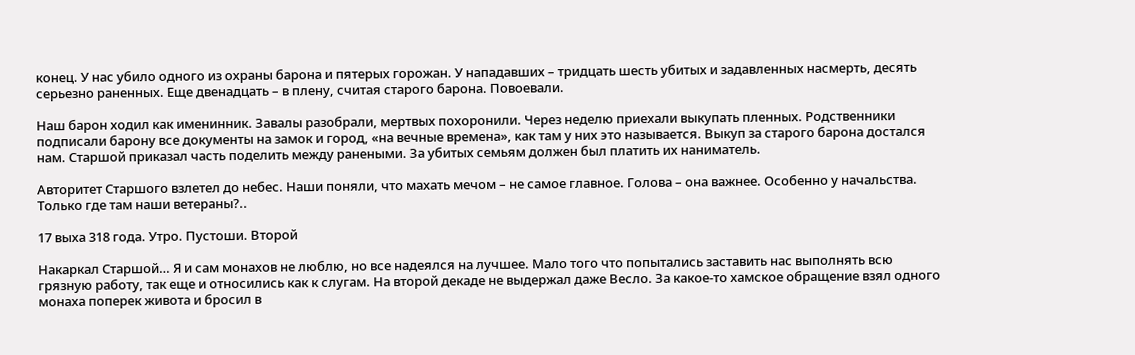конец. У нас убило одного из охраны барона и пятерых горожан. У нападавших – тридцать шесть убитых и задавленных насмерть, десять серьезно раненных. Еще двенадцать – в плену, считая старого барона. Повоевали.

Наш барон ходил как именинник. Завалы разобрали, мертвых похоронили. Через неделю приехали выкупать пленных. Родственники подписали барону все документы на замок и город, «на вечные времена», как там у них это называется. Выкуп за старого барона достался нам. Старшой приказал часть поделить между ранеными. За убитых семьям должен был платить их наниматель.

Авторитет Старшого взлетел до небес. Наши поняли, что махать мечом – не самое главное. Голова – она важнее. Особенно у начальства. Только где там наши ветераны?..

17 выха 318 года. Утро. Пустоши. Второй

Накаркал Старшой… Я и сам монахов не люблю, но все надеялся на лучшее. Мало того что попытались заставить нас выполнять всю грязную работу, так еще и относились как к слугам. На второй декаде не выдержал даже Весло. За какое-то хамское обращение взял одного монаха поперек живота и бросил в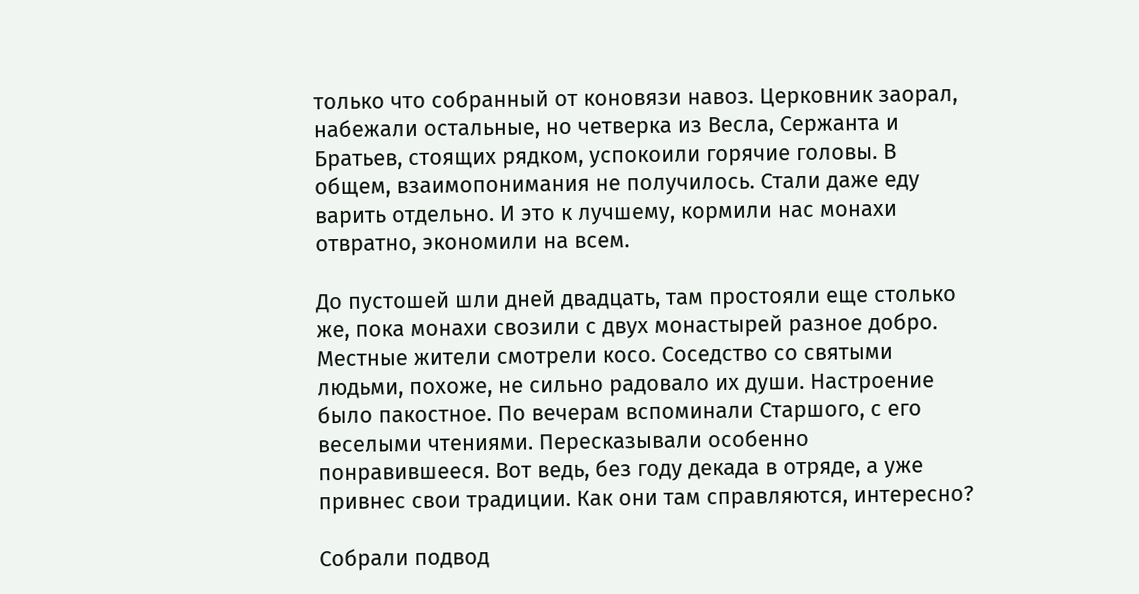только что собранный от коновязи навоз. Церковник заорал, набежали остальные, но четверка из Весла, Сержанта и Братьев, стоящих рядком, успокоили горячие головы. В общем, взаимопонимания не получилось. Стали даже еду варить отдельно. И это к лучшему, кормили нас монахи отвратно, экономили на всем.

До пустошей шли дней двадцать, там простояли еще столько же, пока монахи свозили с двух монастырей разное добро. Местные жители смотрели косо. Соседство со святыми людьми, похоже, не сильно радовало их души. Настроение было пакостное. По вечерам вспоминали Старшого, с его веселыми чтениями. Пересказывали особенно понравившееся. Вот ведь, без году декада в отряде, а уже привнес свои традиции. Как они там справляются, интересно?

Собрали подвод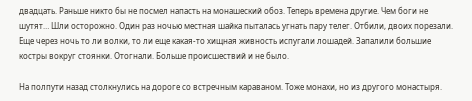двадцать. Раньше никто бы не посмел напасть на монашеский обоз. Теперь времена другие. Чем боги не шутят… Шли осторожно. Один раз ночью местная шайка пыталась угнать пару телег. Отбили, двоих порезали. Еще через ночь то ли волки, то ли еще какая-то хищная живность испугали лошадей. Запалили большие костры вокруг стоянки. Отогнали. Больше происшествий и не было.

На полпути назад столкнулись на дороге со встречным караваном. Тоже монахи, но из другого монастыря.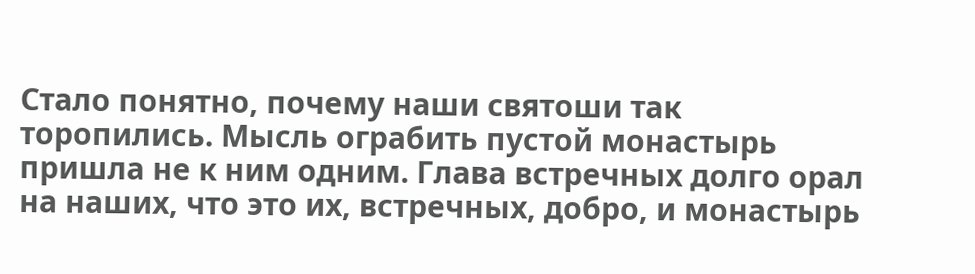Стало понятно, почему наши святоши так торопились. Мысль ограбить пустой монастырь пришла не к ним одним. Глава встречных долго орал на наших, что это их, встречных, добро, и монастырь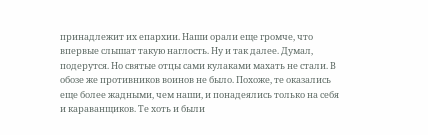принадлежит их епархии. Наши орали еще громче, что впервые слышат такую наглость. Ну и так далее. Думал, подерутся. Но святые отцы сами кулаками махать не стали. В обозе же противников воинов не было. Похоже, те оказались еще более жадными, чем наши, и понадеялись только на себя и караванщиков. Те хоть и были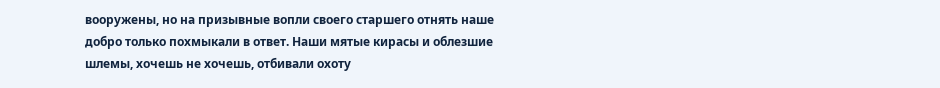вооружены, но на призывные вопли своего старшего отнять наше добро только похмыкали в ответ. Наши мятые кирасы и облезшие шлемы, хочешь не хочешь, отбивали охоту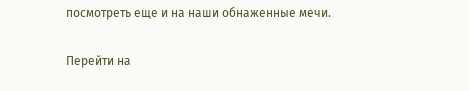посмотреть еще и на наши обнаженные мечи.

Перейти на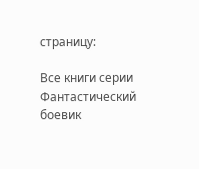страницу:

Все книги серии Фантастический боевик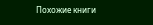Похожие книги